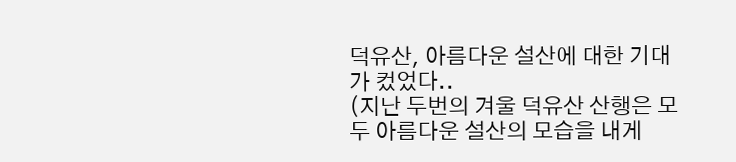덕유산, 아름다운 설산에 대한 기대가 컸었다..
(지난 두번의 겨울 덕유산 산행은 모두 아름다운 설산의 모습을 내게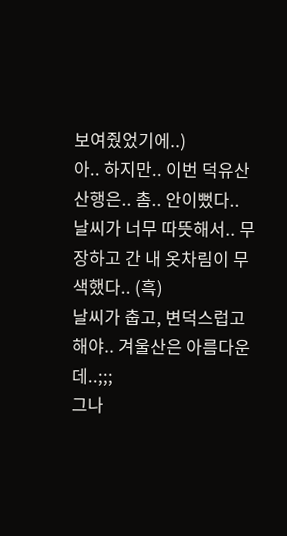보여줬었기에..)
아.. 하지만.. 이번 덕유산 산행은.. 촘.. 안이뻤다..
날씨가 너무 따뜻해서.. 무장하고 간 내 옷차림이 무색했다.. (흑)
날씨가 춥고, 변덕스럽고 해야.. 겨울산은 아름다운데..;;;
그나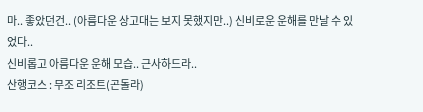마.. 좋았던건.. (아름다운 상고대는 보지 못했지만..) 신비로운 운해를 만날 수 있었다..
신비롭고 아름다운 운해 모습.. 근사하드라..
산행코스 : 무조 리조트(곤돌라)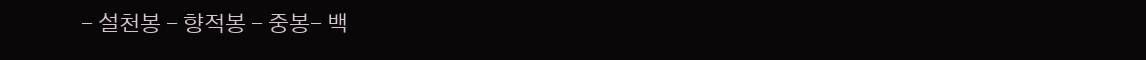- 설천봉 - 향적봉 - 중봉- 백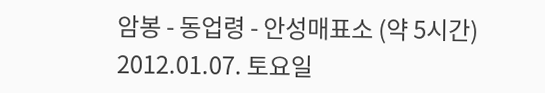암봉 - 동업령 - 안성매표소 (약 5시간)
2012.01.07. 토요일